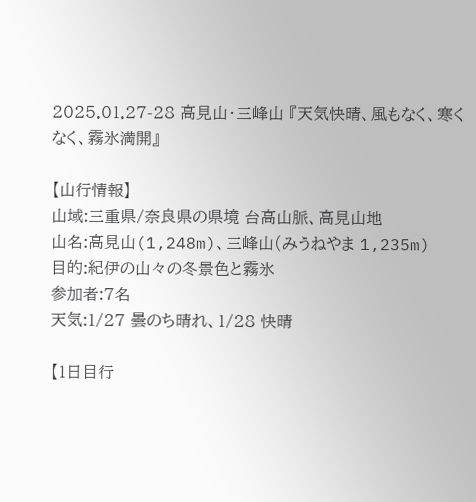2025.01.27-28 高見山・三峰山 『天気快晴、風もなく、寒くなく、霧氷満開』

【山行情報】
山域:三重県/奈良県の県境 台高山脈、高見山地
山名:高見山(1,248m)、三峰山(みうねやま 1,235m)
目的:紀伊の山々の冬景色と霧氷
参加者:7名
天気:1/27 曇のち晴れ、1/28 快晴

【1日目行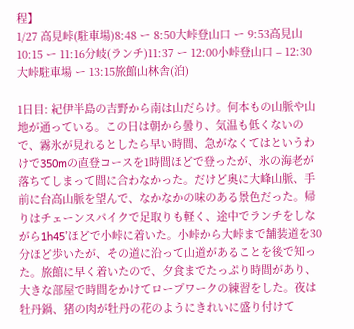程】
1/27 高見峠(駐車場)8:48 ー 8:50大峠登山口 ー 9:53高見山10:15 ー 11:16分岐(ランチ)11:37 ー 12:00小峠登山口 – 12:30大峠駐車場 ー 13:15旅館山林舎(泊)

1日目: 紀伊半島の吉野から南は山だらけ。何本もの山脈や山地が通っている。この日は朝から曇り、気温も低くないので、霧氷が見れるとしたら早い時間、急がなくてはというわけで350mの直登コースを1時間ほどで登ったが、氷の海老が落ちてしまって間に合わなかった。だけど奥に大峰山脈、手前に台高山脈を望んで、なかなかの味のある景色だった。帰りはチェーンスパイクで足取りも軽く、途中でランチをしながら1h45’ほどで小峠に着いた。小峠から大峠まで舗装道を30分ほど歩いたが、その道に沿って山道があることを後で知った。旅館に早く着いたので、夕食までたっぷり時間があり、大きな部屋で時間をかけてロープワークの練習をした。夜は牡丹鍋、猪の肉が牡丹の花のようにきれいに盛り付けて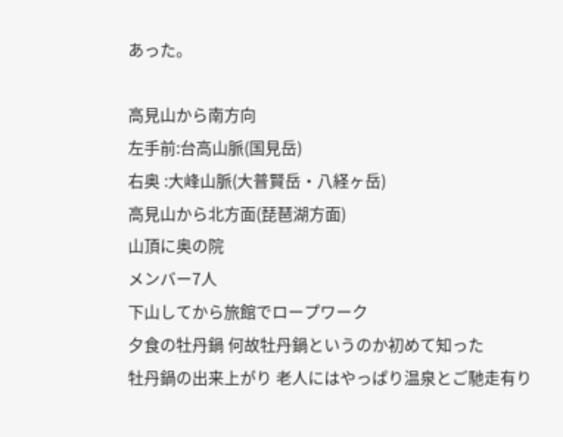あった。

高見山から南方向
左手前:台高山脈(国見岳)
右奥 :大峰山脈(大普賢岳・八経ヶ岳)
高見山から北方面(琵琶湖方面)
山頂に奥の院
メンバー7人
下山してから旅館でロープワーク
夕食の牡丹鍋 何故牡丹鍋というのか初めて知った
牡丹鍋の出来上がり 老人にはやっぱり温泉とご馳走有り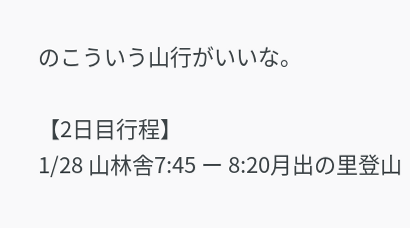のこういう山行がいいな。

【2日目行程】
1/28 山林舎7:45 ー 8:20月出の里登山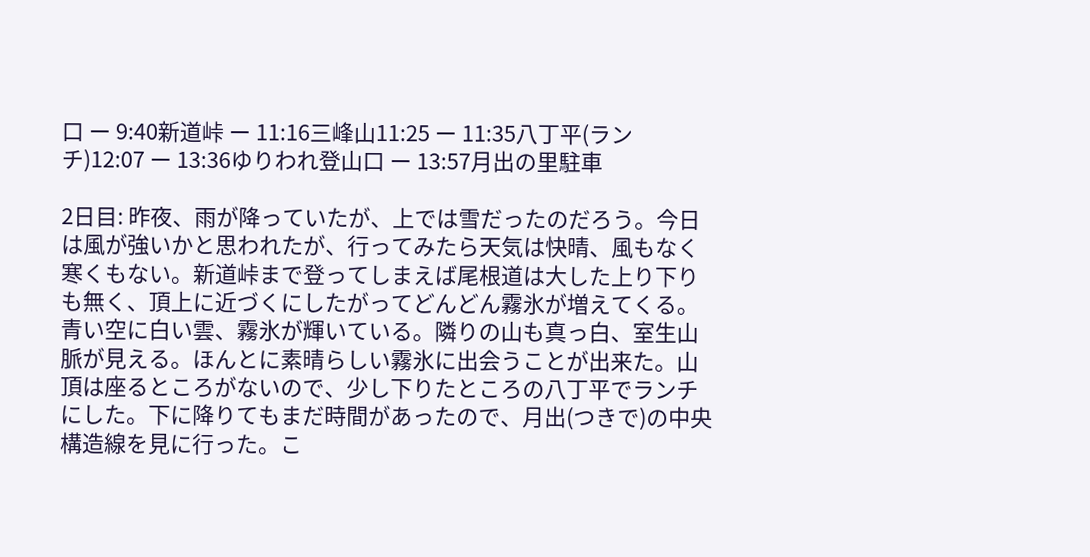口 ー 9:40新道峠 ー 11:16三峰山11:25 ー 11:35八丁平(ランチ)12:07 ー 13:36ゆりわれ登山口 ー 13:57月出の里駐車

2日目: 昨夜、雨が降っていたが、上では雪だったのだろう。今日は風が強いかと思われたが、行ってみたら天気は快晴、風もなく寒くもない。新道峠まで登ってしまえば尾根道は大した上り下りも無く、頂上に近づくにしたがってどんどん霧氷が増えてくる。青い空に白い雲、霧氷が輝いている。隣りの山も真っ白、室生山脈が見える。ほんとに素晴らしい霧氷に出会うことが出来た。山頂は座るところがないので、少し下りたところの八丁平でランチにした。下に降りてもまだ時間があったので、月出(つきで)の中央構造線を見に行った。こ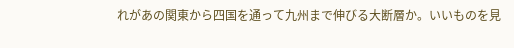れがあの関東から四国を通って九州まで伸びる大断層か。いいものを見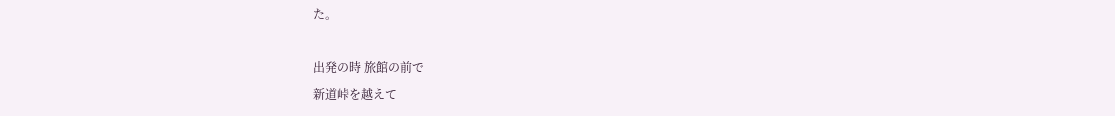た。

出発の時 旅館の前で
新道峠を越えて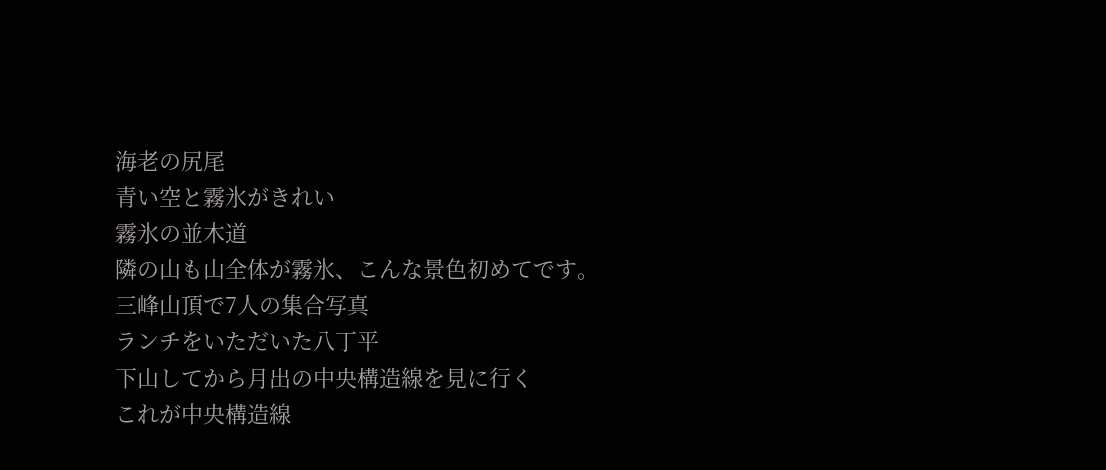海老の尻尾
青い空と霧氷がきれい
霧氷の並木道
隣の山も山全体が霧氷、こんな景色初めてです。
三峰山頂で7人の集合写真
ランチをいただいた八丁平
下山してから月出の中央構造線を見に行く
これが中央構造線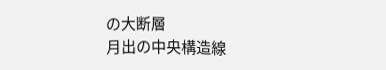の大断層
月出の中央構造線